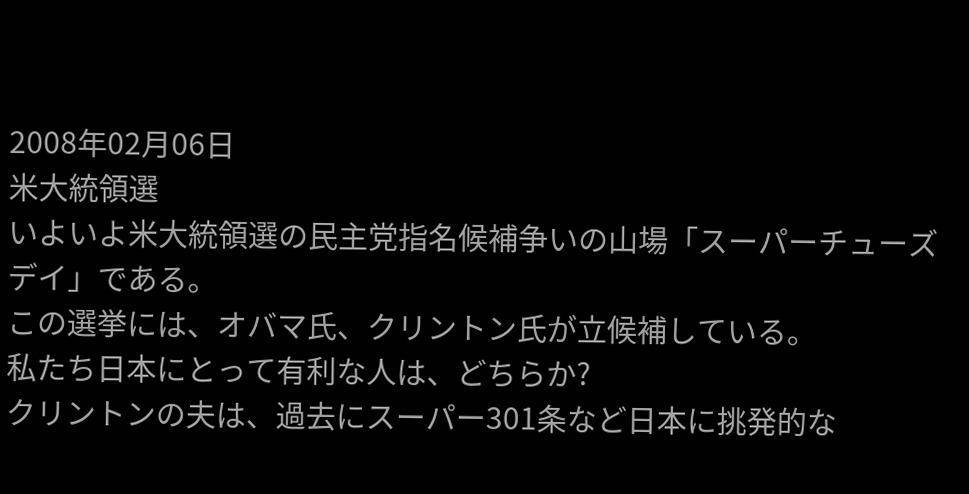2008年02月06日
米大統領選
いよいよ米大統領選の民主党指名候補争いの山場「スーパーチューズデイ」である。
この選挙には、オバマ氏、クリントン氏が立候補している。
私たち日本にとって有利な人は、どちらか?
クリントンの夫は、過去にスーパー301条など日本に挑発的な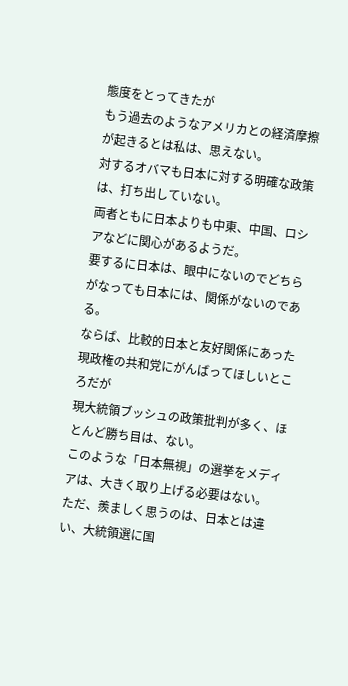態度をとってきたが
もう過去のようなアメリカとの経済摩擦が起きるとは私は、思えない。
対するオバマも日本に対する明確な政策は、打ち出していない。
両者ともに日本よりも中東、中国、ロシアなどに関心があるようだ。
要するに日本は、眼中にないのでどちらがなっても日本には、関係がないのである。
ならば、比較的日本と友好関係にあった現政権の共和党にがんばってほしいところだが
現大統領ブッシュの政策批判が多く、ほとんど勝ち目は、ない。
このような「日本無視」の選挙をメディアは、大きく取り上げる必要はない。
ただ、羨ましく思うのは、日本とは違い、大統領選に国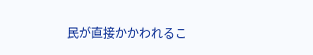民が直接かかわれるこ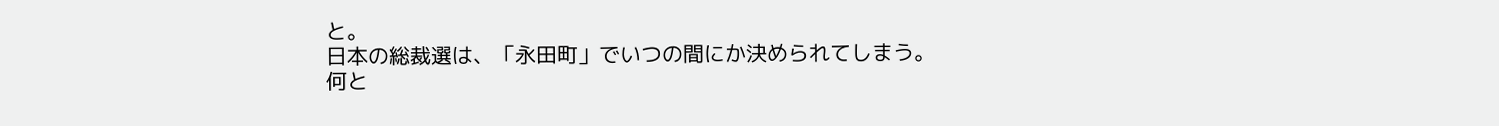と。
日本の総裁選は、「永田町」でいつの間にか決められてしまう。
何と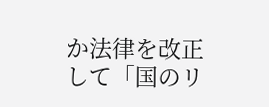か法律を改正して「国のリ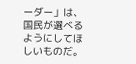ーダー」は、国民が選べるようにしてほしいものだ。